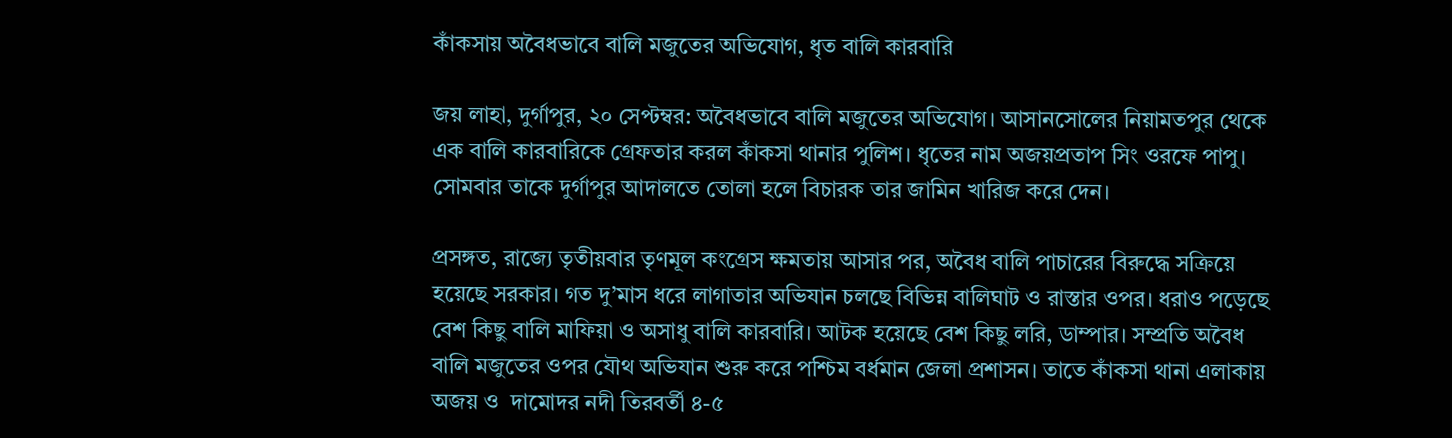কাঁকসায় অবৈধভাবে বালি মজুতের অভিযোগ, ধৃত বালি কারবারি

জয় লাহা, দুর্গাপুর, ২০ সেপ্টম্বর: অবৈধভাবে বালি মজুতের অভিযোগ। আসানসোলের নিয়ামতপুর থেকে এক বালি কারবারিকে গ্রেফতার করল কাঁকসা থানার পুলিশ। ধৃতের নাম অজয়প্রতাপ সিং ওরফে পাপু। সোমবার তাকে দুর্গাপুর আদালতে তোলা হলে বিচারক তার জামিন খারিজ করে দেন।

প্রসঙ্গত, রাজ্যে তৃতীয়বার তৃণমূল কংগ্রেস ক্ষমতায় আসার পর, অবৈধ বালি পাচারের বিরুদ্ধে সক্রিয়ে হয়েছে সরকার। গত দু’মাস ধরে লাগাতার অভিযান চলছে বিভিন্ন বালিঘাট ও রাস্তার ওপর। ধরাও পড়েছে বেশ কিছু বালি মাফিয়া ও অসাধু বালি কারবারি। আটক হয়েছে বেশ কিছু লরি, ডাম্পার। সম্প্রতি অবৈধ বালি মজুতের ওপর যৌথ অভিযান শুরু করে পশ্চিম বর্ধমান জেলা প্রশাসন। তাতে কাঁকসা থানা এলাকায় অজয় ও  দামোদর নদী তিরবর্তী ৪-৫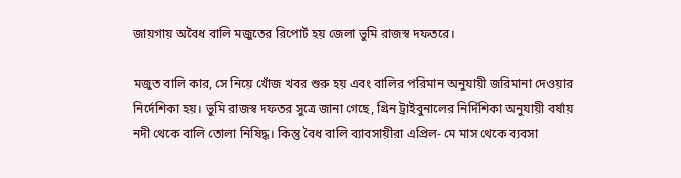জায়গায় অবৈধ বালি মজুতের রিপোর্ট হয় জেলা ভুমি রাজস্ব দফতরে।

মজুত বালি কার, সে নিয়ে খোঁজ খবর শুরু হয় এবং বালির পরিমান অনুযায়ী জরিমানা দেওয়ার নির্দেশিকা হয়। ভুমি রাজস্ব দফতর সুত্রে জানা গেছে, গ্রিন ট্রাইবুনালের নির্দিশিকা অনুযায়ী বর্ষায় নদী থেকে বালি তোলা নিষিদ্ধ। কিন্তু বৈধ বালি ব্যাবসায়ীরা এপ্রিল- মে মাস থেকে ব্যবসা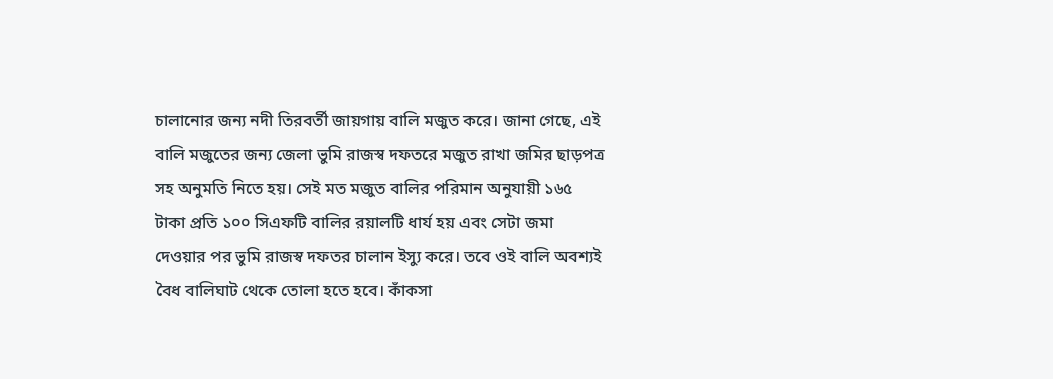চালানোর জন্য নদী তিরবর্তী জায়গায় বালি মজুত করে। জানা গেছে, এই বালি মজুতের জন্য জেলা ভুমি রাজস্ব দফতরে মজুত রাখা জমির ছাড়পত্র সহ অনুমতি নিতে হয়। সেই মত মজুত বালির পরিমান অনুযায়ী ১৬৫ টাকা প্রতি ১০০ সিএফটি বালির রয়ালটি ধার্য হয় এবং সেটা জমা দেওয়ার পর ভুমি রাজস্ব দফতর চালান ইস্যু করে। তবে ওই বালি অবশ্যই বৈধ বালিঘাট থেকে তোলা হতে হবে। কাঁকসা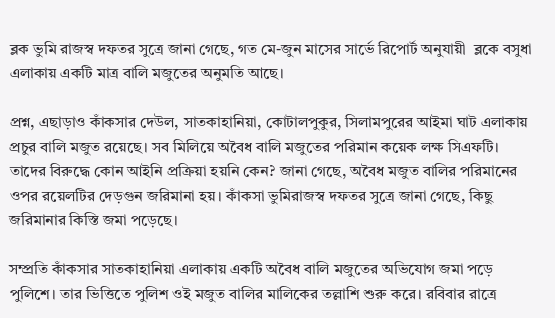ব্লক ভুমি রাজস্ব দফতর সুত্রে জানা গেছে, গত মে-জুন মাসের সার্ভে রিপোর্ট অনুযায়ী  ব্লকে বসুধা এলাকায় একটি মাত্র বালি মজুতের অনুমতি আছে।

প্রশ্ন, এছাড়াও কাঁকসার দেউল, সাতকাহানিয়া, কোটালপুকুর, সিলামপুরের আইমা ঘাট এলাকায় প্রচুর বালি মজুত রয়েছে। সব মিলিয়ে অবৈধ বালি মজুতের পরিমান কয়েক লক্ষ সিএফটি। তাদের বিরুদ্ধে কোন আইনি প্রক্রিয়া হয়নি কেন? জানা গেছে, অবৈধ মজুত বালির পরিমানের ওপর রয়েলটির দেড়গুন জরিমানা হয়। কাঁকসা ভুমিরাজস্ব দফতর সুত্রে জানা গেছে, কিছু জরিমানার কিস্তি জমা পড়েছে।

সম্প্রতি কাঁকসার সাতকাহানিয়া এলাকায় একটি অবৈধ বালি মজুতের অভিযোগ জমা পড়ে পুলিশে। তার ভিত্তিতে পুলিশ ওই মজুত বালির মালিকের তল্লাশি শুরু করে। রবিবার রাত্রে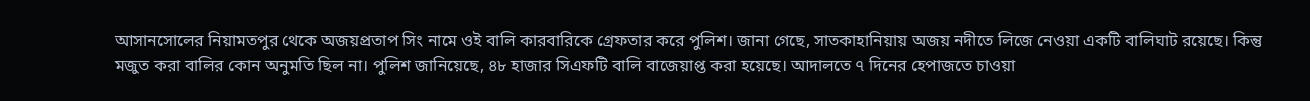আসানসোলের নিয়ামতপুর থেকে অজয়প্রতাপ সিং নামে ওই বালি কারবারিকে গ্রেফতার করে পুলিশ। জানা গেছে, সাতকাহানিয়ায় অজয় নদীতে লিজে নেওয়া একটি বালিঘাট রয়েছে। কিন্তু মজুত করা বালির কোন অনুমতি ছিল না। পুলিশ জানিয়েছে, ৪৮ হাজার সিএফটি বালি বাজেয়াপ্ত করা হয়েছে। আদালতে ৭ দিনের হেপাজতে চাওয়া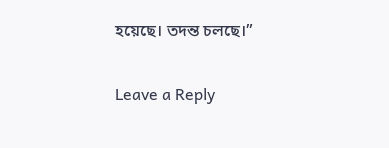হয়েছে। তদন্ত চলছে।”

Leave a Reply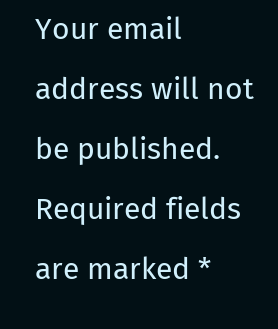Your email address will not be published. Required fields are marked *